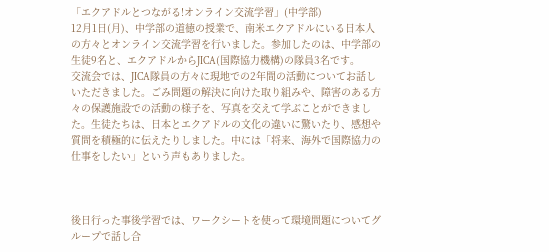「エクアドルとつながる!オンライン交流学習」(中学部)
12月1日(月)、中学部の道徳の授業で、南米エクアドルにいる日本人の方々とオンライン交流学習を行いました。参加したのは、中学部の生徒9名と、エクアドルからJICA(国際協力機構)の隊員3名です。
交流会では、JICA隊員の方々に現地での2年間の活動についてお話しいただきました。ごみ問題の解決に向けた取り組みや、障害のある方々の保護施設での活動の様子を、写真を交えて学ぶことができました。生徒たちは、日本とエクアドルの文化の違いに驚いたり、感想や質問を積極的に伝えたりしました。中には「将来、海外で国際協力の仕事をしたい」という声もありました。



後日行った事後学習では、ワークシートを使って環境問題についてグループで話し合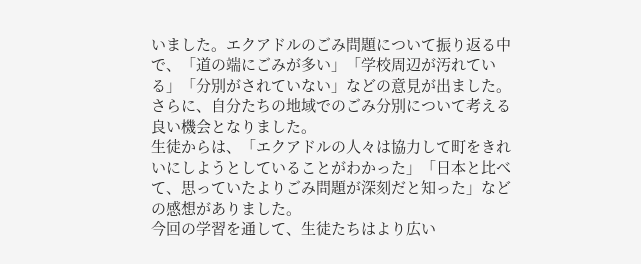いました。エクアドルのごみ問題について振り返る中で、「道の端にごみが多い」「学校周辺が汚れている」「分別がされていない」などの意見が出ました。さらに、自分たちの地域でのごみ分別について考える良い機会となりました。
生徒からは、「エクアドルの人々は協力して町をきれいにしようとしていることがわかった」「日本と比べて、思っていたよりごみ問題が深刻だと知った」などの感想がありました。
今回の学習を通して、生徒たちはより広い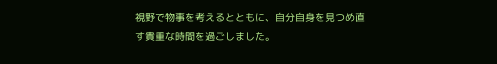視野で物事を考えるとともに、自分自身を見つめ直す貴重な時間を過ごしました。